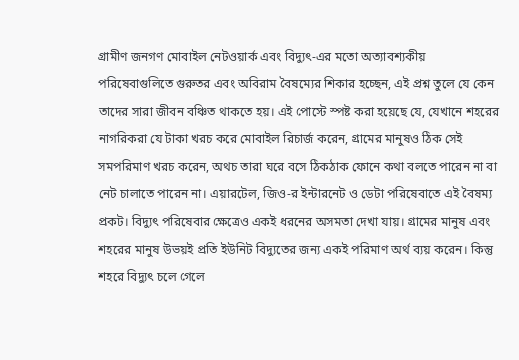গ্রামীণ জনগণ মোবাইল নেটওয়ার্ক এবং বিদ্যুৎ-এর মতো অত্যাবশ্যকীয় পরিষেবাগুলিতে গুরুতর এবং অবিরাম বৈষম্যের শিকার হচ্ছেন, এই প্রশ্ন তুলে যে কেন তাদের সারা জীবন বঞ্চিত থাকতে হয়। এই পোস্টে স্পষ্ট করা হয়েছে যে, যেখানে শহরের নাগরিকরা যে টাকা খরচ করে মোবাইল রিচার্জ করেন, গ্রামের মানুষও ঠিক সেই সমপরিমাণ খরচ করেন, অথচ তারা ঘরে বসে ঠিকঠাক ফোনে কথা বলতে পারেন না বা নেট চালাতে পারেন না। এয়ারটেল, জিও-র ইন্টারনেট ও ডেটা পরিষেবাতে এই বৈষম্য প্রকট। বিদ্যুৎ পরিষেবার ক্ষেত্রেও একই ধরনের অসমতা দেখা যায়। গ্রামের মানুষ এবং শহরের মানুষ উভয়ই প্রতি ইউনিট বিদ্যুতের জন্য একই পরিমাণ অর্থ ব্যয় করেন। কিন্তু শহরে বিদ্যুৎ চলে গেলে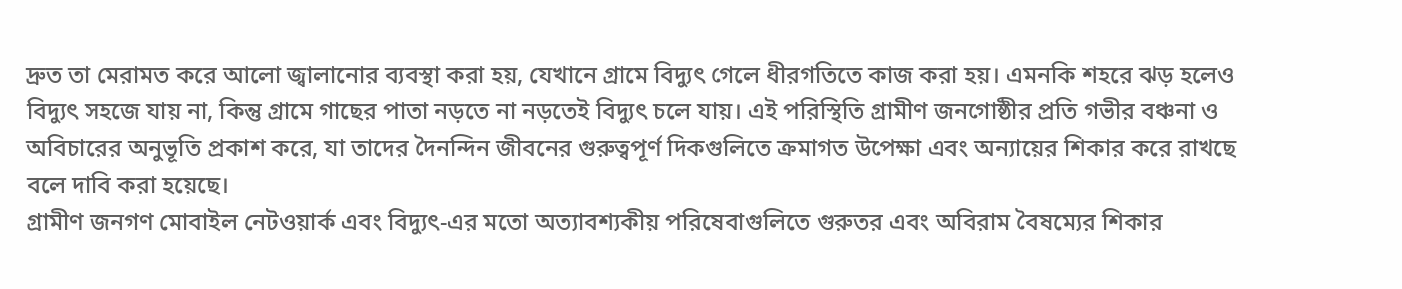দ্রুত তা মেরামত করে আলো জ্বালানোর ব্যবস্থা করা হয়, যেখানে গ্রামে বিদ্যুৎ গেলে ধীরগতিতে কাজ করা হয়। এমনকি শহরে ঝড় হলেও বিদ্যুৎ সহজে যায় না, কিন্তু গ্রামে গাছের পাতা নড়তে না নড়তেই বিদ্যুৎ চলে যায়। এই পরিস্থিতি গ্রামীণ জনগোষ্ঠীর প্রতি গভীর বঞ্চনা ও অবিচারের অনুভূতি প্রকাশ করে, যা তাদের দৈনন্দিন জীবনের গুরুত্বপূর্ণ দিকগুলিতে ক্রমাগত উপেক্ষা এবং অন্যায়ের শিকার করে রাখছে বলে দাবি করা হয়েছে।
গ্রামীণ জনগণ মোবাইল নেটওয়ার্ক এবং বিদ্যুৎ-এর মতো অত্যাবশ্যকীয় পরিষেবাগুলিতে গুরুতর এবং অবিরাম বৈষম্যের শিকার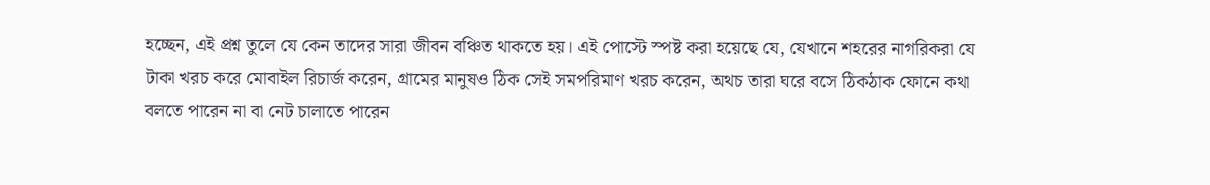হচ্ছেন, এই প্রশ্ন তুলে যে কেন তাদের সারা জীবন বঞ্চিত থাকতে হয়। এই পোস্টে স্পষ্ট করা হয়েছে যে, যেখানে শহরের নাগরিকরা যে টাকা খরচ করে মোবাইল রিচার্জ করেন, গ্রামের মানুষও ঠিক সেই সমপরিমাণ খরচ করেন, অথচ তারা ঘরে বসে ঠিকঠাক ফোনে কথা বলতে পারেন না বা নেট চালাতে পারেন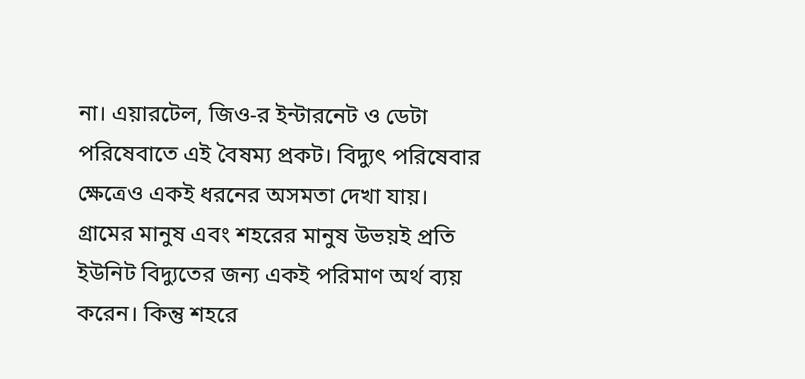না। এয়ারটেল, জিও-র ইন্টারনেট ও ডেটা পরিষেবাতে এই বৈষম্য প্রকট। বিদ্যুৎ পরিষেবার ক্ষেত্রেও একই ধরনের অসমতা দেখা যায়। গ্রামের মানুষ এবং শহরের মানুষ উভয়ই প্রতি ইউনিট বিদ্যুতের জন্য একই পরিমাণ অর্থ ব্যয় করেন। কিন্তু শহরে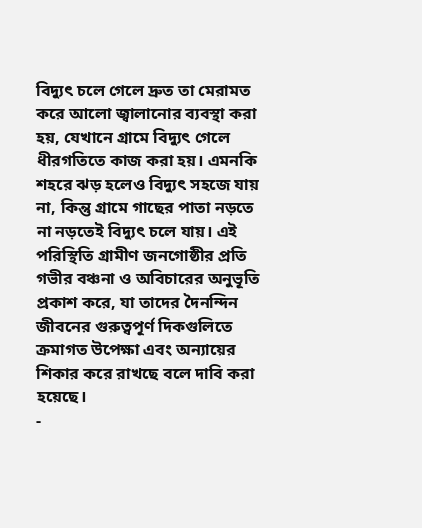বিদ্যুৎ চলে গেলে দ্রুত তা মেরামত করে আলো জ্বালানোর ব্যবস্থা করা হয়, যেখানে গ্রামে বিদ্যুৎ গেলে ধীরগতিতে কাজ করা হয়। এমনকি শহরে ঝড় হলেও বিদ্যুৎ সহজে যায় না, কিন্তু গ্রামে গাছের পাতা নড়তে না নড়তেই বিদ্যুৎ চলে যায়। এই পরিস্থিতি গ্রামীণ জনগোষ্ঠীর প্রতি গভীর বঞ্চনা ও অবিচারের অনুভূতি প্রকাশ করে, যা তাদের দৈনন্দিন জীবনের গুরুত্বপূর্ণ দিকগুলিতে ক্রমাগত উপেক্ষা এবং অন্যায়ের শিকার করে রাখছে বলে দাবি করা হয়েছে।
-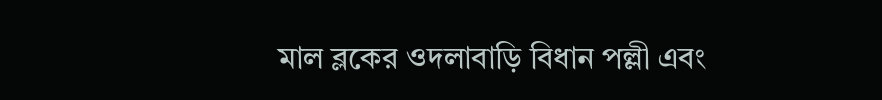মাল ব্লকের ওদলাবাড়ি বিধান পল্লী এবং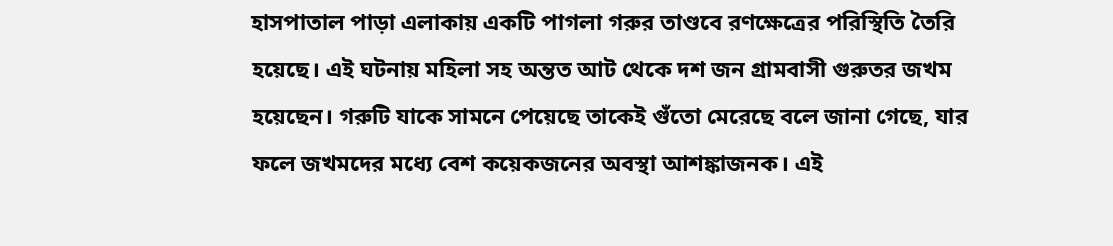হাসপাতাল পাড়া এলাকায় একটি পাগলা গরুর তাণ্ডবে রণক্ষেত্রের পরিস্থিতি তৈরি হয়েছে। এই ঘটনায় মহিলা সহ অন্তত আট থেকে দশ জন গ্রামবাসী গুরুতর জখম হয়েছেন। গরুটি যাকে সামনে পেয়েছে তাকেই গুঁতো মেরেছে বলে জানা গেছে, যার ফলে জখমদের মধ্যে বেশ কয়েকজনের অবস্থা আশঙ্কাজনক। এই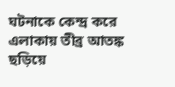ঘটনাকে কেন্দ্র করে এলাকায় তীব্র আতঙ্ক ছড়িয়ে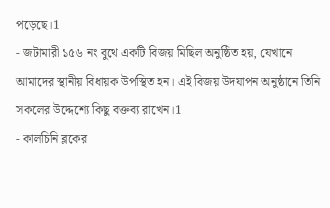পড়েছে।1
- জটামারী ১৫৬ নং বুথে একটি বিজয় মিছিল অনুষ্ঠিত হয়, যেখানে আমাদের স্থানীয় বিধায়ক উপস্থিত হন। এই বিজয় উদযাপন অনুষ্ঠানে তিনি সকলের উদ্দেশ্যে কিছু বক্তব্য রাখেন।1
- কালচিনি ব্লকের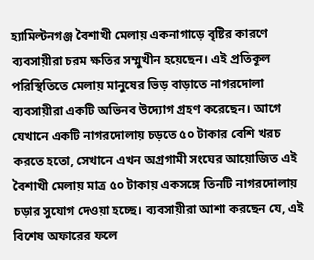হ্যামিল্টনগঞ্জ বৈশাখী মেলায় একনাগাড়ে বৃষ্টির কারণে ব্যবসায়ীরা চরম ক্ষতির সম্মুখীন হয়েছেন। এই প্রতিকূল পরিস্থিতিতে মেলায় মানুষের ভিড় বাড়াতে নাগরদোলা ব্যবসায়ীরা একটি অভিনব উদ্যোগ গ্রহণ করেছেন। আগে যেখানে একটি নাগরদোলায় চড়তে ৫০ টাকার বেশি খরচ করতে হতো, সেখানে এখন অগ্রগামী সংঘের আয়োজিত এই বৈশাখী মেলায় মাত্র ৫০ টাকায় একসঙ্গে তিনটি নাগরদোলায় চড়ার সুযোগ দেওয়া হচ্ছে। ব্যবসায়ীরা আশা করছেন যে, এই বিশেষ অফারের ফলে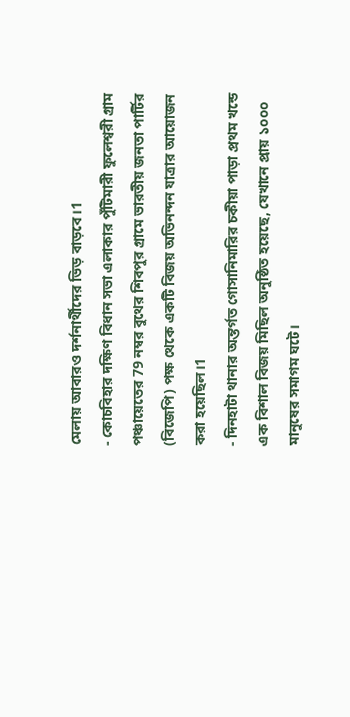মেলায় আবারও দর্শনার্থীদের ভিড় বাড়বে।1
- কোচবিহার দক্ষিণ বিধান সভা এলাকার পুঁটিমারী ফুলেশ্বরী গ্রাম পঞ্চায়েতের 79 নম্বর বুথের শিবপুর গ্রামে ভারতীয় জনতা পার্টির (বিজেপি) পক্ষ থেকে একটি বিজয় অভিনন্দন যাত্রার আয়োজন করা হয়েছিল।1
- দিনহাটা থানার অন্তর্গত গোসানিমারির চকীয়া পাড়া প্রথম খন্ডে এক বিশাল বিজয় মিছিল অনুষ্ঠিত হয়েছে, যেখানে প্রায় ১০০০ মানুষের সমাগম ঘটে।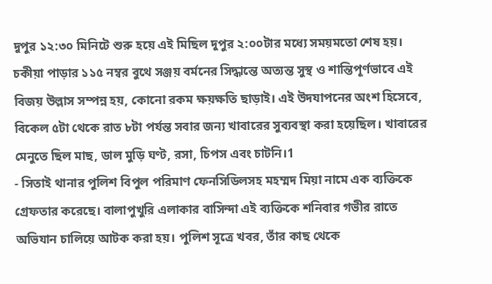দুপুর ১২:৩০ মিনিটে শুরু হয়ে এই মিছিল দুপুর ২:০০টার মধ্যে সময়মতো শেষ হয়। চকীয়া পাড়ার ১১৫ নম্বর বুথে সঞ্জয় বর্মনের সিদ্ধান্তে অত্যন্ত সুস্থ ও শান্তিপূর্ণভাবে এই বিজয় উল্লাস সম্পন্ন হয়, কোনো রকম ক্ষয়ক্ষতি ছাড়াই। এই উদযাপনের অংশ হিসেবে, বিকেল ৫টা থেকে রাত ৮টা পর্যন্ত সবার জন্য খাবারের সুব্যবস্থা করা হয়েছিল। খাবারের মেনুতে ছিল মাছ, ডাল মুড়ি ঘণ্ট, রসা, চিপস এবং চাটনি।1
- সিতাই থানার পুলিশ বিপুল পরিমাণ ফেনসিডিলসহ মহম্মদ মিয়া নামে এক ব্যক্তিকে গ্রেফতার করেছে। বালাপুখুরি এলাকার বাসিন্দা এই ব্যক্তিকে শনিবার গভীর রাতে অভিযান চালিয়ে আটক করা হয়। পুলিশ সূত্রে খবর, তাঁর কাছ থেকে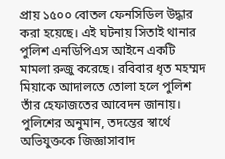প্রায় ১৫০০ বোতল ফেনসিডিল উদ্ধার করা হয়েছে। এই ঘটনায় সিতাই থানার পুলিশ এনডিপিএস আইনে একটি মামলা রুজু করেছে। রবিবার ধৃত মহম্মদ মিয়াকে আদালতে তোলা হলে পুলিশ তাঁর হেফাজতের আবেদন জানায়। পুলিশের অনুমান, তদন্তের স্বার্থে অভিযুক্তকে জিজ্ঞাসাবাদ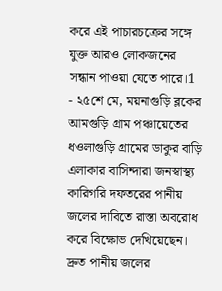করে এই পাচারচক্রের সঙ্গে যুক্ত আরও লোকজনের সন্ধান পাওয়া যেতে পারে।1
- ২৫শে মে, ময়নাগুড়ি ব্লকের আমগুড়ি গ্রাম পঞ্চায়েতের ধওলাগুড়ি গ্রামের ডাকুর বাড়ি এলাকার বাসিন্দারা জনস্বাস্থ্য কারিগরি দফতরের পানীয় জলের দাবিতে রাস্তা অবরোধ করে বিক্ষোভ দেখিয়েছেন। দ্রুত পানীয় জলের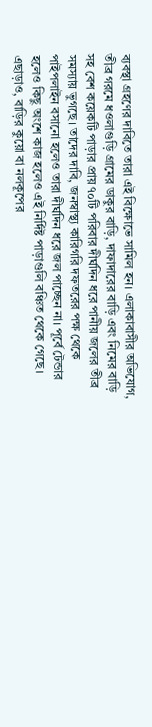ব্যবস্থা গ্রহণের দাবিতে তারা এই বিক্ষোভে সামিল হন। এলাকাবাসীর অভিযোগ, তীব্র গরমে ধওলাগুড়ি গ্রামের ডাকুর বাড়ি, দাফাদারের বাড়ি এবং নিমের বাড়ি সহ বেশ কয়েকটি পাড়ার প্রায় ৭০টি পরিবার দীর্ঘদিন ধরে পানীয় জলের তীব্র সমস্যায় ভুগছে। তাদের দাবি, জনস্বাস্থ্য কারিগরি দফতরের পক্ষ থেকে পাইপলাইন বসানো হলেও তারা দীর্ঘদিন ধরে জল পাচ্ছেন না। পূর্বে টেন্ডার হলেও কিছু অংশে কাজ হলেও এই নির্দিষ্ট পাড়াগুলি বঞ্চিত থেকে গেছে। এছাড়াও, বাড়ির কুয়ো বা নলকূপের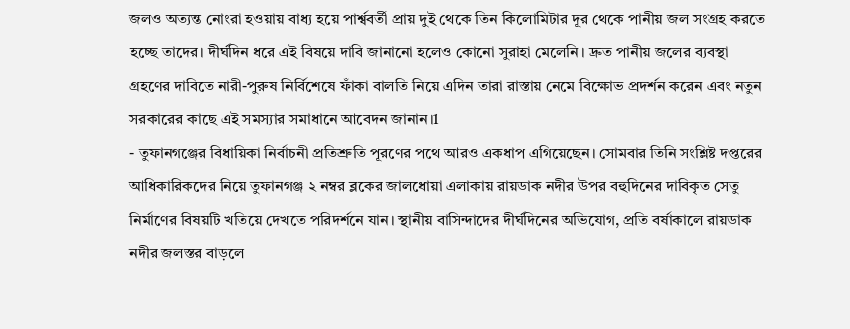জলও অত্যন্ত নোংরা হওয়ায় বাধ্য হয়ে পার্শ্ববর্তী প্রায় দুই থেকে তিন কিলোমিটার দূর থেকে পানীয় জল সংগ্রহ করতে হচ্ছে তাদের। দীর্ঘদিন ধরে এই বিষয়ে দাবি জানানো হলেও কোনো সুরাহা মেলেনি। দ্রুত পানীয় জলের ব্যবস্থা গ্রহণের দাবিতে নারী-পুরুষ নির্বিশেষে ফাঁকা বালতি নিয়ে এদিন তারা রাস্তায় নেমে বিক্ষোভ প্রদর্শন করেন এবং নতুন সরকারের কাছে এই সমস্যার সমাধানে আবেদন জানান।1
- তুফানগঞ্জের বিধায়িকা নির্বাচনী প্রতিশ্রুতি পূরণের পথে আরও একধাপ এগিয়েছেন। সোমবার তিনি সংশ্লিষ্ট দপ্তরের আধিকারিকদের নিয়ে তুফানগঞ্জ ২ নম্বর ব্লকের জালধোয়া এলাকায় রায়ডাক নদীর উপর বহুদিনের দাবিকৃত সেতু নির্মাণের বিষয়টি খতিয়ে দেখতে পরিদর্শনে যান। স্থানীয় বাসিন্দাদের দীর্ঘদিনের অভিযোগ, প্রতি বর্ষাকালে রায়ডাক নদীর জলস্তর বাড়লে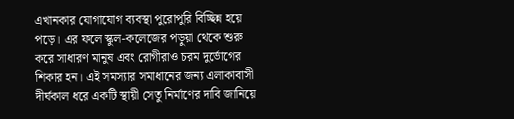এখানকার যোগাযোগ ব্যবস্থা পুরোপুরি বিচ্ছিন্ন হয়ে পড়ে। এর ফলে স্কুল-কলেজের পড়ুয়া থেকে শুরু করে সাধারণ মানুষ এবং রোগীরাও চরম দুর্ভোগের শিকার হন। এই সমস্যার সমাধানের জন্য এলাকাবাসী দীর্ঘকাল ধরে একটি স্থায়ী সেতু নির্মাণের দাবি জানিয়ে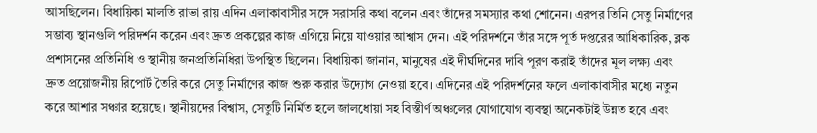আসছিলেন। বিধায়িকা মালতি রাভা রায় এদিন এলাকাবাসীর সঙ্গে সরাসরি কথা বলেন এবং তাঁদের সমস্যার কথা শোনেন। এরপর তিনি সেতু নির্মাণের সম্ভাব্য স্থানগুলি পরিদর্শন করেন এবং দ্রুত প্রকল্পের কাজ এগিয়ে নিয়ে যাওয়ার আশ্বাস দেন। এই পরিদর্শনে তাঁর সঙ্গে পূর্ত দপ্তরের আধিকারিক, ব্লক প্রশাসনের প্রতিনিধি ও স্থানীয় জনপ্রতিনিধিরা উপস্থিত ছিলেন। বিধায়িকা জানান, মানুষের এই দীর্ঘদিনের দাবি পূরণ করাই তাঁদের মূল লক্ষ্য এবং দ্রুত প্রয়োজনীয় রিপোর্ট তৈরি করে সেতু নির্মাণের কাজ শুরু করার উদ্যোগ নেওয়া হবে। এদিনের এই পরিদর্শনের ফলে এলাকাবাসীর মধ্যে নতুন করে আশার সঞ্চার হয়েছে। স্থানীয়দের বিশ্বাস, সেতুটি নির্মিত হলে জালধোয়া সহ বিস্তীর্ণ অঞ্চলের যোগাযোগ ব্যবস্থা অনেকটাই উন্নত হবে এবং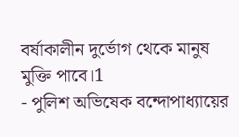বর্ষাকালীন দুর্ভোগ থেকে মানুষ মুক্তি পাবে।1
- পুলিশ অভিষেক বন্দোপাধ্যায়ের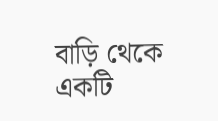বাড়ি থেকে একটি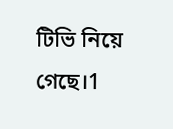টিভি নিয়ে গেছে।1